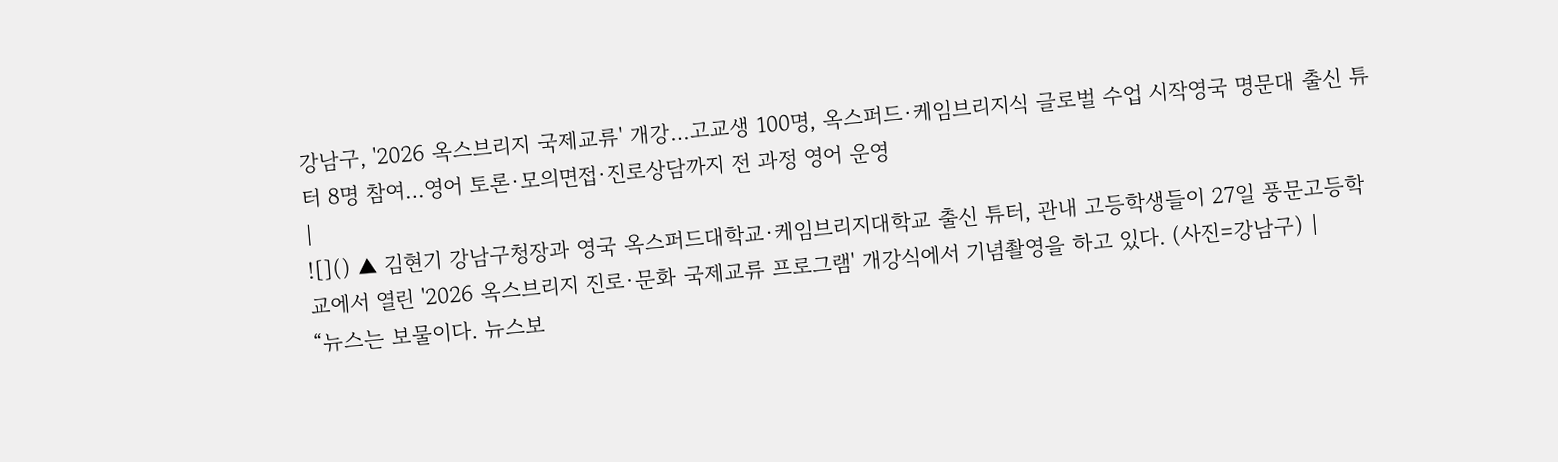강남구, '2026 옥스브리지 국제교류' 개강…고교생 100명, 옥스퍼드·케임브리지식 글로벌 수업 시작영국 명문대 출신 튜터 8명 참여…영어 토론·모의면접·진로상담까지 전 과정 영어 운영
|
![]() ▲ 김현기 강남구청장과 영국 옥스퍼드대학교·케임브리지대학교 출신 튜터, 관내 고등학생들이 27일 풍문고등학교에서 열린 '2026 옥스브리지 진로·문화 국제교류 프로그램' 개강식에서 기념촬영을 하고 있다. (사진=강남구) |
“뉴스는 보물이다. 뉴스보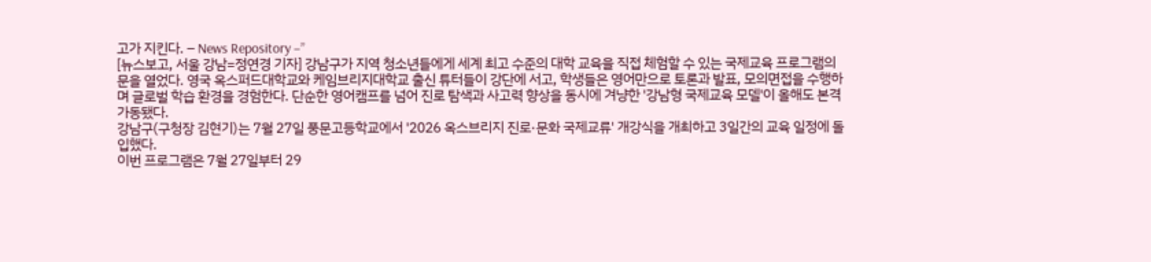고가 지킨다. – News Repository –”
[뉴스보고, 서울 강남=정연경 기자] 강남구가 지역 청소년들에게 세계 최고 수준의 대학 교육을 직접 체험할 수 있는 국제교육 프로그램의 문을 열었다. 영국 옥스퍼드대학교와 케임브리지대학교 출신 튜터들이 강단에 서고, 학생들은 영어만으로 토론과 발표, 모의면접을 수행하며 글로벌 학습 환경을 경험한다. 단순한 영어캠프를 넘어 진로 탐색과 사고력 향상을 동시에 겨냥한 '강남형 국제교육 모델'이 올해도 본격 가동됐다.
강남구(구청장 김현기)는 7월 27일 풍문고등학교에서 '2026 옥스브리지 진로·문화 국제교류' 개강식을 개최하고 3일간의 교육 일정에 돌입했다.
이번 프로그램은 7월 27일부터 29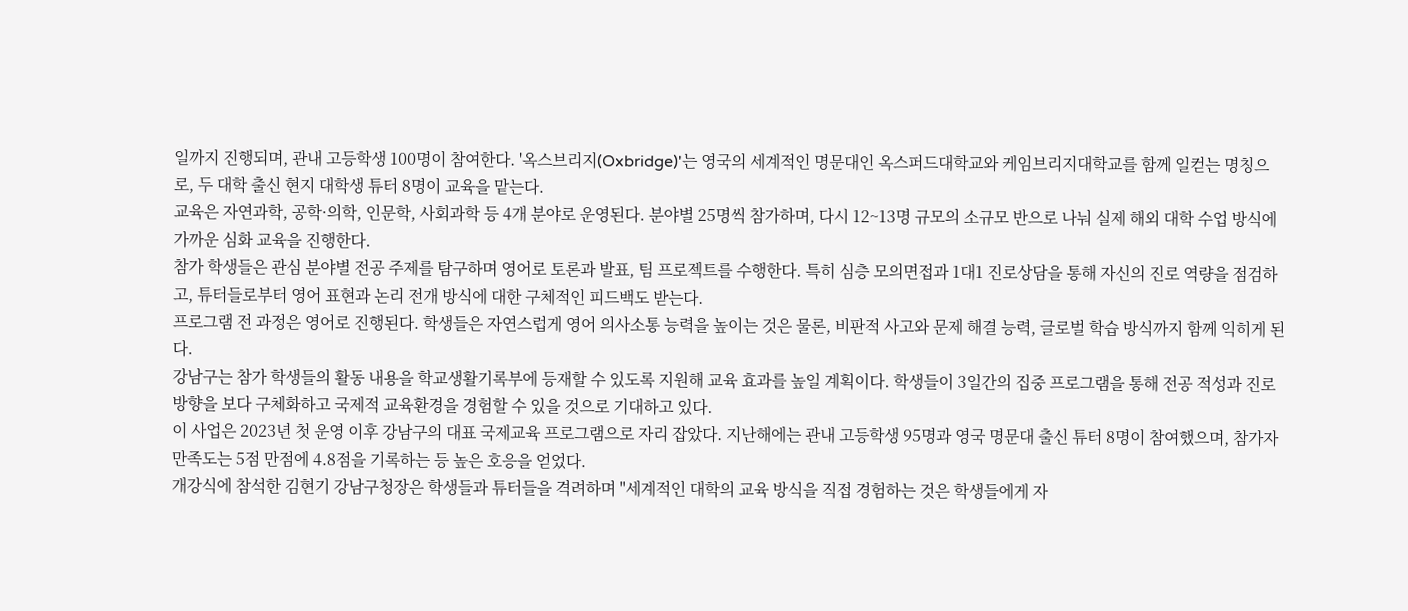일까지 진행되며, 관내 고등학생 100명이 참여한다. '옥스브리지(Oxbridge)'는 영국의 세계적인 명문대인 옥스퍼드대학교와 케임브리지대학교를 함께 일컫는 명칭으로, 두 대학 출신 현지 대학생 튜터 8명이 교육을 맡는다.
교육은 자연과학, 공학·의학, 인문학, 사회과학 등 4개 분야로 운영된다. 분야별 25명씩 참가하며, 다시 12~13명 규모의 소규모 반으로 나눠 실제 해외 대학 수업 방식에 가까운 심화 교육을 진행한다.
참가 학생들은 관심 분야별 전공 주제를 탐구하며 영어로 토론과 발표, 팀 프로젝트를 수행한다. 특히 심층 모의면접과 1대1 진로상담을 통해 자신의 진로 역량을 점검하고, 튜터들로부터 영어 표현과 논리 전개 방식에 대한 구체적인 피드백도 받는다.
프로그램 전 과정은 영어로 진행된다. 학생들은 자연스럽게 영어 의사소통 능력을 높이는 것은 물론, 비판적 사고와 문제 해결 능력, 글로벌 학습 방식까지 함께 익히게 된다.
강남구는 참가 학생들의 활동 내용을 학교생활기록부에 등재할 수 있도록 지원해 교육 효과를 높일 계획이다. 학생들이 3일간의 집중 프로그램을 통해 전공 적성과 진로 방향을 보다 구체화하고 국제적 교육환경을 경험할 수 있을 것으로 기대하고 있다.
이 사업은 2023년 첫 운영 이후 강남구의 대표 국제교육 프로그램으로 자리 잡았다. 지난해에는 관내 고등학생 95명과 영국 명문대 출신 튜터 8명이 참여했으며, 참가자 만족도는 5점 만점에 4.8점을 기록하는 등 높은 호응을 얻었다.
개강식에 참석한 김현기 강남구청장은 학생들과 튜터들을 격려하며 "세계적인 대학의 교육 방식을 직접 경험하는 것은 학생들에게 자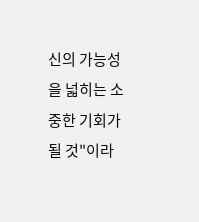신의 가능성을 넓히는 소중한 기회가 될 것"이라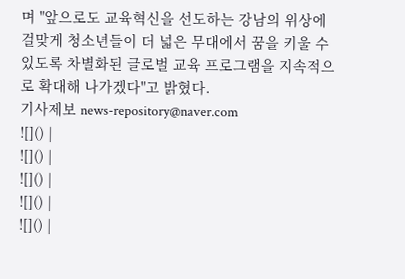며 "앞으로도 교육혁신을 선도하는 강남의 위상에 걸맞게 청소년들이 더 넓은 무대에서 꿈을 키울 수 있도록 차별화된 글로벌 교육 프로그램을 지속적으로 확대해 나가겠다"고 밝혔다.
기사제보 news-repository@naver.com
![]() |
![]() |
![]() |
![]() |
![]() |